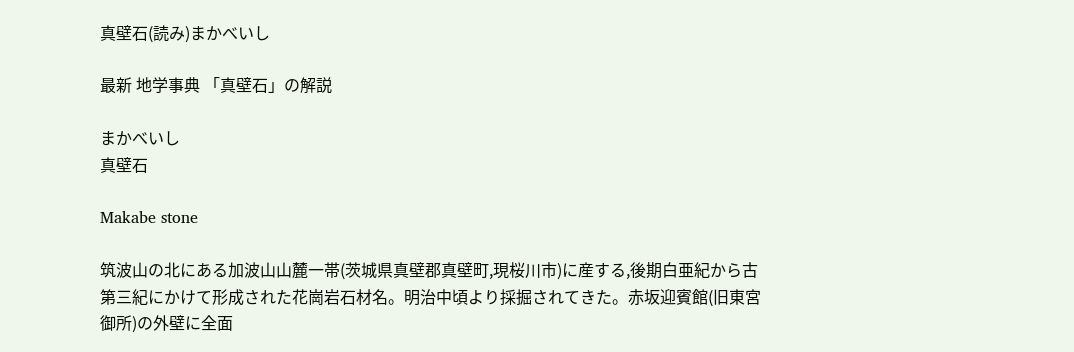真壁石(読み)まかべいし

最新 地学事典 「真壁石」の解説

まかべいし
真壁石

Makabe stone

筑波山の北にある加波山山麓一帯(茨城県真壁郡真壁町,現桜川市)に産する,後期白亜紀から古第三紀にかけて形成された花崗岩石材名。明治中頃より採掘されてきた。赤坂迎賓館(旧東宮御所)の外壁に全面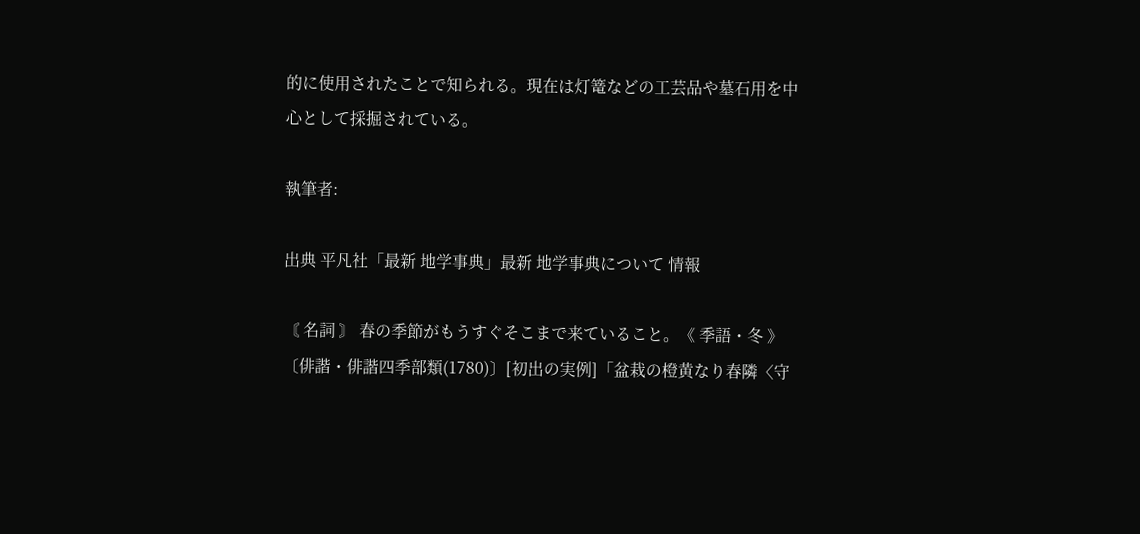的に使用されたことで知られる。現在は灯篭などの工芸品や墓石用を中心として採掘されている。

執筆者:

出典 平凡社「最新 地学事典」最新 地学事典について 情報

〘 名詞 〙 春の季節がもうすぐそこまで来ていること。《 季語・冬 》 〔俳諧・俳諧四季部類(1780)〕[初出の実例]「盆栽の橙黄なり春隣〈守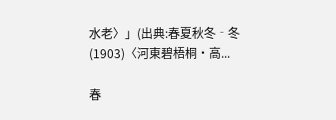水老〉」(出典:春夏秋冬‐冬(1903)〈河東碧梧桐・高...

春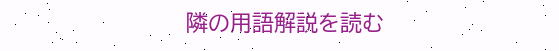隣の用語解説を読む